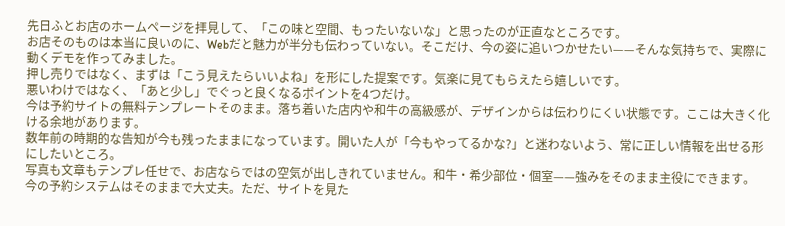先日ふとお店のホームページを拝見して、「この味と空間、もったいないな」と思ったのが正直なところです。
お店そのものは本当に良いのに、Webだと魅力が半分も伝わっていない。そこだけ、今の姿に追いつかせたい——そんな気持ちで、実際に動くデモを作ってみました。
押し売りではなく、まずは「こう見えたらいいよね」を形にした提案です。気楽に見てもらえたら嬉しいです。
悪いわけではなく、「あと少し」でぐっと良くなるポイントを4つだけ。
今は予約サイトの無料テンプレートそのまま。落ち着いた店内や和牛の高級感が、デザインからは伝わりにくい状態です。ここは大きく化ける余地があります。
数年前の時期的な告知が今も残ったままになっています。開いた人が「今もやってるかな?」と迷わないよう、常に正しい情報を出せる形にしたいところ。
写真も文章もテンプレ任せで、お店ならではの空気が出しきれていません。和牛・希少部位・個室——強みをそのまま主役にできます。
今の予約システムはそのままで大丈夫。ただ、サイトを見た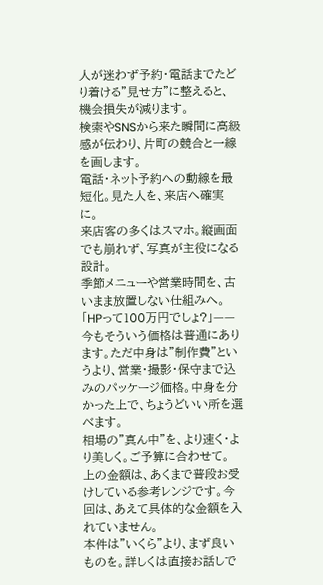人が迷わず予約・電話までたどり着ける"見せ方"に整えると、機会損失が減ります。
検索やSNSから来た瞬間に高級感が伝わり、片町の競合と一線を画します。
電話・ネット予約への動線を最短化。見た人を、来店へ確実に。
来店客の多くはスマホ。縦画面でも崩れず、写真が主役になる設計。
季節メニューや営業時間を、古いまま放置しない仕組みへ。
「HPって100万円でしょ?」——今もそういう価格は普通にあります。ただ中身は"制作費"というより、営業・撮影・保守まで込みのパッケージ価格。中身を分かった上で、ちょうどいい所を選べます。
相場の"真ん中"を、より速く・より美しく。ご予算に合わせて。
上の金額は、あくまで普段お受けしている参考レンジです。今回は、あえて具体的な金額を入れていません。
本件は"いくら"より、まず良いものを。詳しくは直接お話しで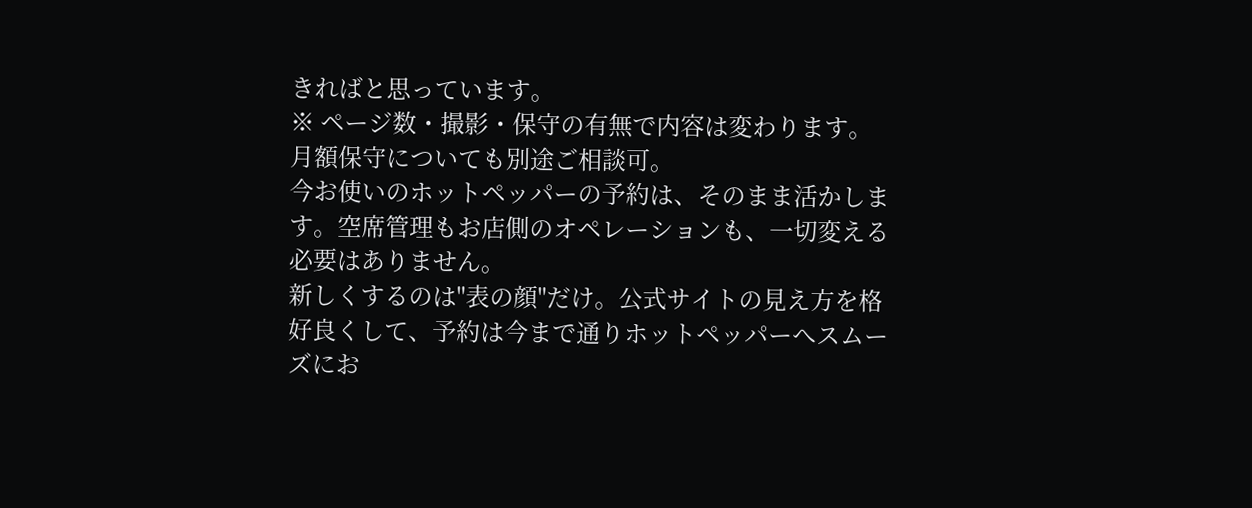きればと思っています。
※ ページ数・撮影・保守の有無で内容は変わります。月額保守についても別途ご相談可。
今お使いのホットペッパーの予約は、そのまま活かします。空席管理もお店側のオペレーションも、一切変える必要はありません。
新しくするのは"表の顔"だけ。公式サイトの見え方を格好良くして、予約は今まで通りホットペッパーへスムーズにお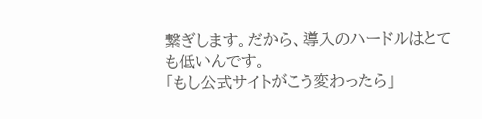繋ぎします。だから、導入のハードルはとても低いんです。
「もし公式サイトがこう変わったら」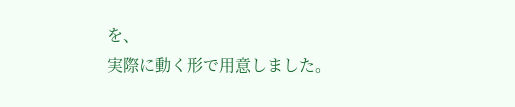を、
実際に動く形で用意しました。